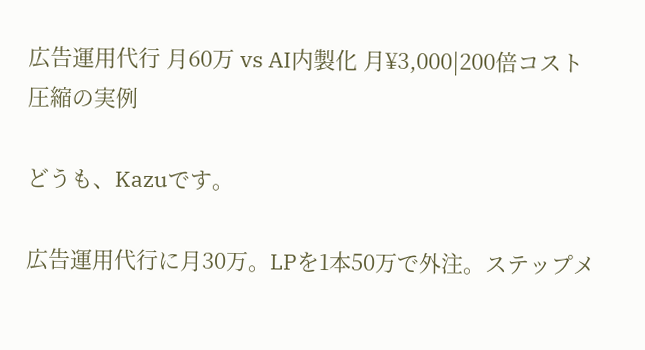広告運用代行 月60万 vs AI内製化 月¥3,000|200倍コスト圧縮の実例

どうも、Kazuです。

広告運用代行に月30万。LPを1本50万で外注。ステップメ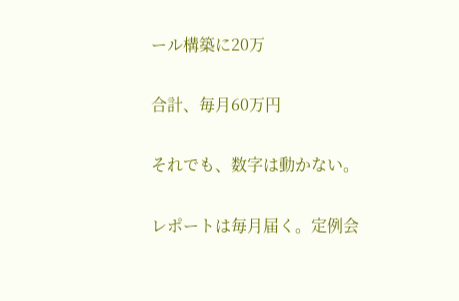ール構築に20万

合計、毎月60万円

それでも、数字は動かない。

レポートは毎月届く。定例会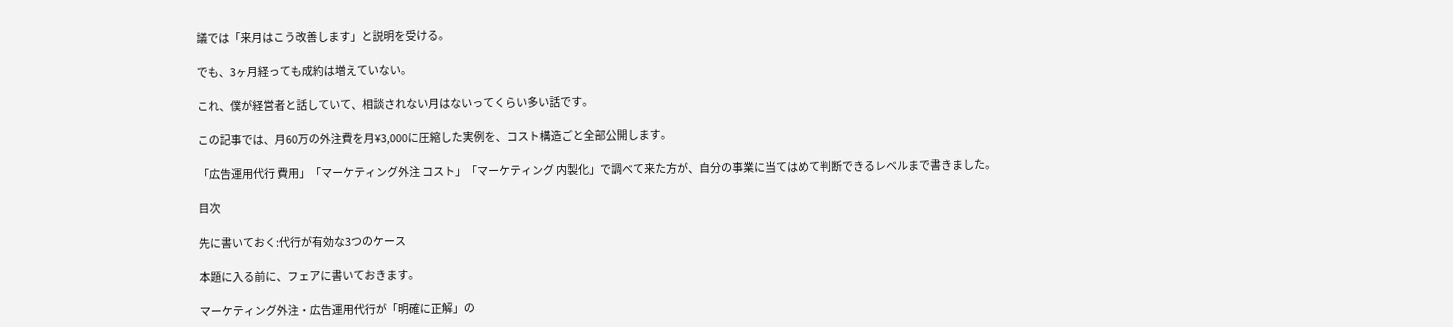議では「来月はこう改善します」と説明を受ける。

でも、3ヶ月経っても成約は増えていない。

これ、僕が経営者と話していて、相談されない月はないってくらい多い話です。

この記事では、月60万の外注費を月¥3,000に圧縮した実例を、コスト構造ごと全部公開します。

「広告運用代行 費用」「マーケティング外注 コスト」「マーケティング 内製化」で調べて来た方が、自分の事業に当てはめて判断できるレベルまで書きました。

目次

先に書いておく:代行が有効な3つのケース

本題に入る前に、フェアに書いておきます。

マーケティング外注・広告運用代行が「明確に正解」の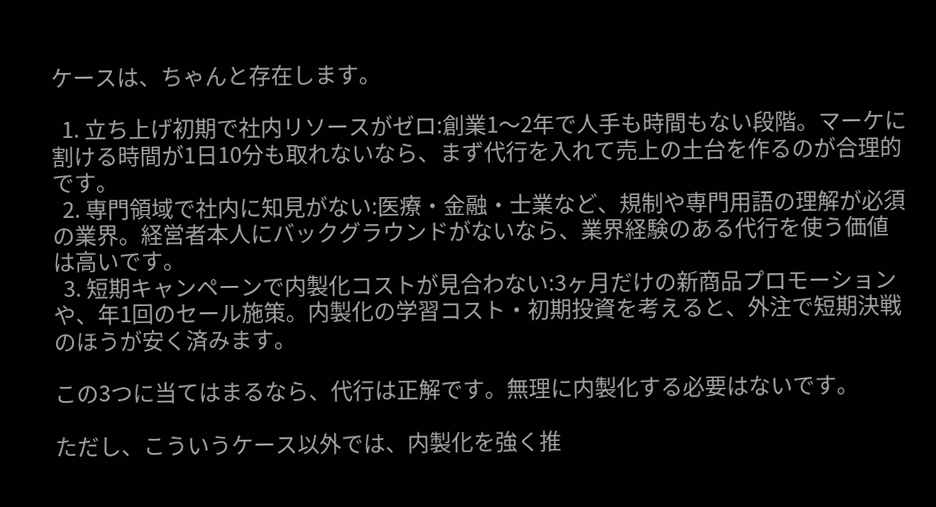ケースは、ちゃんと存在します。

  1. 立ち上げ初期で社内リソースがゼロ:創業1〜2年で人手も時間もない段階。マーケに割ける時間が1日10分も取れないなら、まず代行を入れて売上の土台を作るのが合理的です。
  2. 専門領域で社内に知見がない:医療・金融・士業など、規制や専門用語の理解が必須の業界。経営者本人にバックグラウンドがないなら、業界経験のある代行を使う価値は高いです。
  3. 短期キャンペーンで内製化コストが見合わない:3ヶ月だけの新商品プロモーションや、年1回のセール施策。内製化の学習コスト・初期投資を考えると、外注で短期決戦のほうが安く済みます。

この3つに当てはまるなら、代行は正解です。無理に内製化する必要はないです。

ただし、こういうケース以外では、内製化を強く推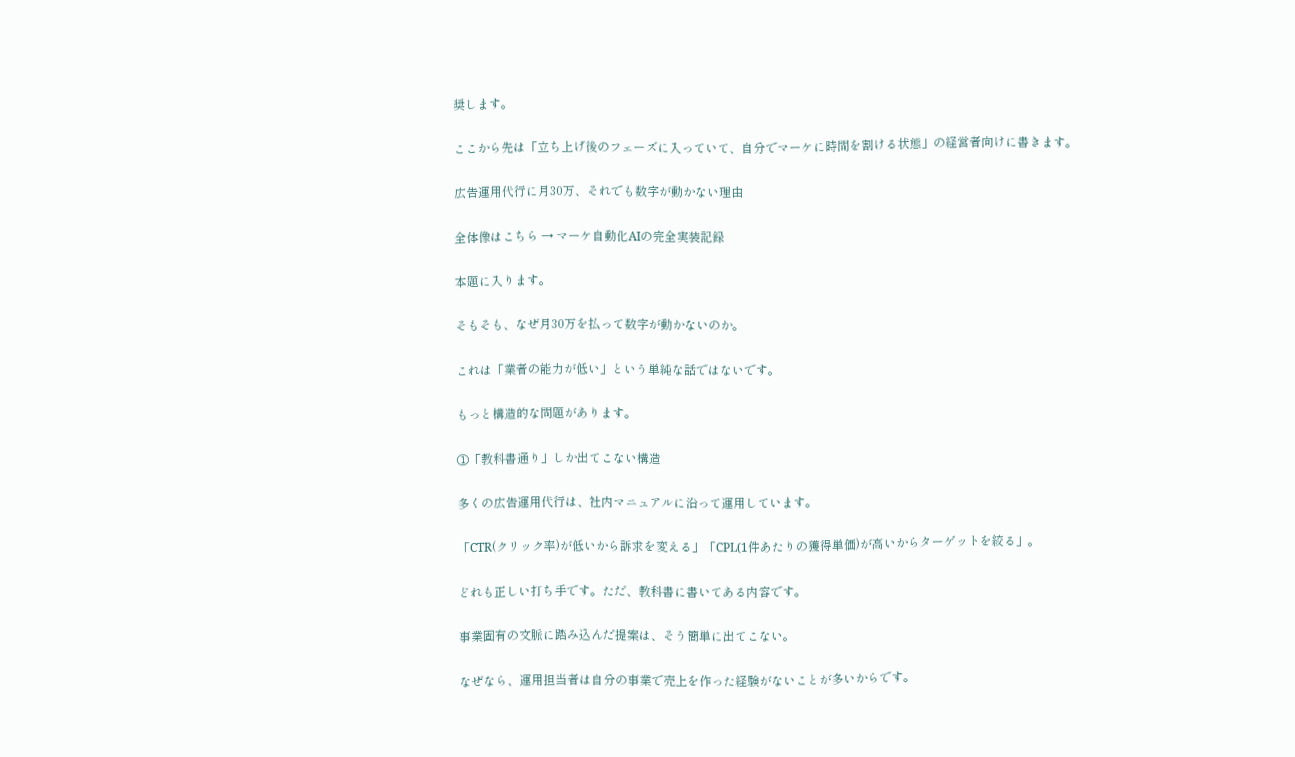奨します。

ここから先は「立ち上げ後のフェーズに入っていて、自分でマーケに時間を割ける状態」の経営者向けに書きます。

広告運用代行に月30万、それでも数字が動かない理由

全体像はこちら → マーケ自動化AIの完全実装記録

本題に入ります。

そもそも、なぜ月30万を払って数字が動かないのか。

これは「業者の能力が低い」という単純な話ではないです。

もっと構造的な問題があります。

①「教科書通り」しか出てこない構造

多くの広告運用代行は、社内マニュアルに沿って運用しています。

「CTR(クリック率)が低いから訴求を変える」「CPL(1件あたりの獲得単価)が高いからターゲットを絞る」。

どれも正しい打ち手です。ただ、教科書に書いてある内容です。

事業固有の文脈に踏み込んだ提案は、そう簡単に出てこない。

なぜなら、運用担当者は自分の事業で売上を作った経験がないことが多いからです。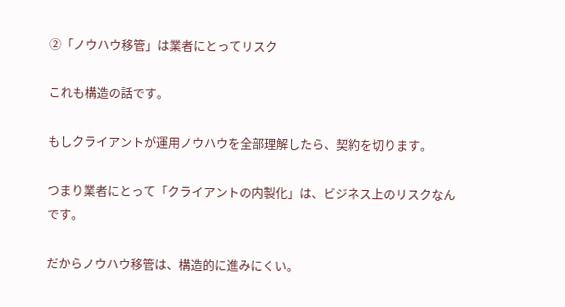②「ノウハウ移管」は業者にとってリスク

これも構造の話です。

もしクライアントが運用ノウハウを全部理解したら、契約を切ります。

つまり業者にとって「クライアントの内製化」は、ビジネス上のリスクなんです。

だからノウハウ移管は、構造的に進みにくい。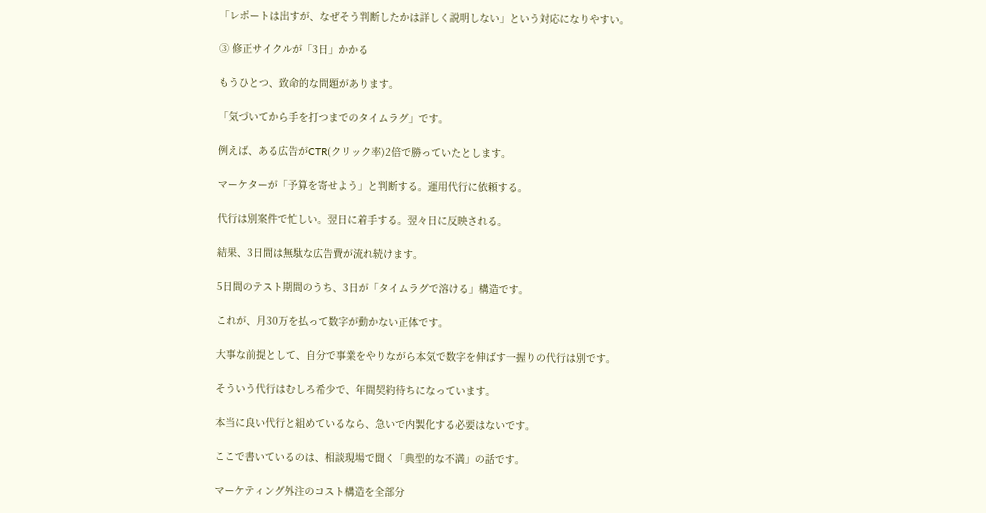「レポートは出すが、なぜそう判断したかは詳しく説明しない」という対応になりやすい。

③ 修正サイクルが「3日」かかる

もうひとつ、致命的な問題があります。

「気づいてから手を打つまでのタイムラグ」です。

例えば、ある広告がCTR(クリック率)2倍で勝っていたとします。

マーケターが「予算を寄せよう」と判断する。運用代行に依頼する。

代行は別案件で忙しい。翌日に着手する。翌々日に反映される。

結果、3日間は無駄な広告費が流れ続けます。

5日間のテスト期間のうち、3日が「タイムラグで溶ける」構造です。

これが、月30万を払って数字が動かない正体です。

大事な前提として、自分で事業をやりながら本気で数字を伸ばす一握りの代行は別です。

そういう代行はむしろ希少で、年間契約待ちになっています。

本当に良い代行と組めているなら、急いで内製化する必要はないです。

ここで書いているのは、相談現場で聞く「典型的な不満」の話です。

マーケティング外注のコスト構造を全部分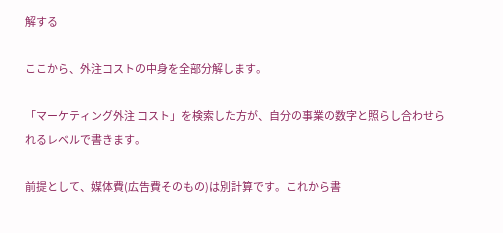解する

ここから、外注コストの中身を全部分解します。

「マーケティング外注 コスト」を検索した方が、自分の事業の数字と照らし合わせられるレベルで書きます。

前提として、媒体費(広告費そのもの)は別計算です。これから書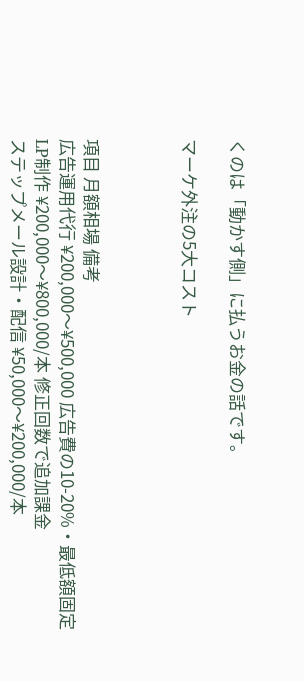くのは「動かす側」に払うお金の話です。

マーケ外注の5大コスト



項目 月額相場 備考
広告運用代行 ¥200,000〜¥500,000 広告費の10-20%・最低額固定
LP制作 ¥200,000〜¥800,000/本 修正回数で追加課金
ステップメール設計・配信 ¥50,000〜¥200,000/本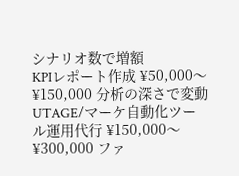シナリオ数で増額
KPIレポート作成 ¥50,000〜¥150,000 分析の深さで変動
UTAGE/マーケ自動化ツール運用代行 ¥150,000〜¥300,000 ファ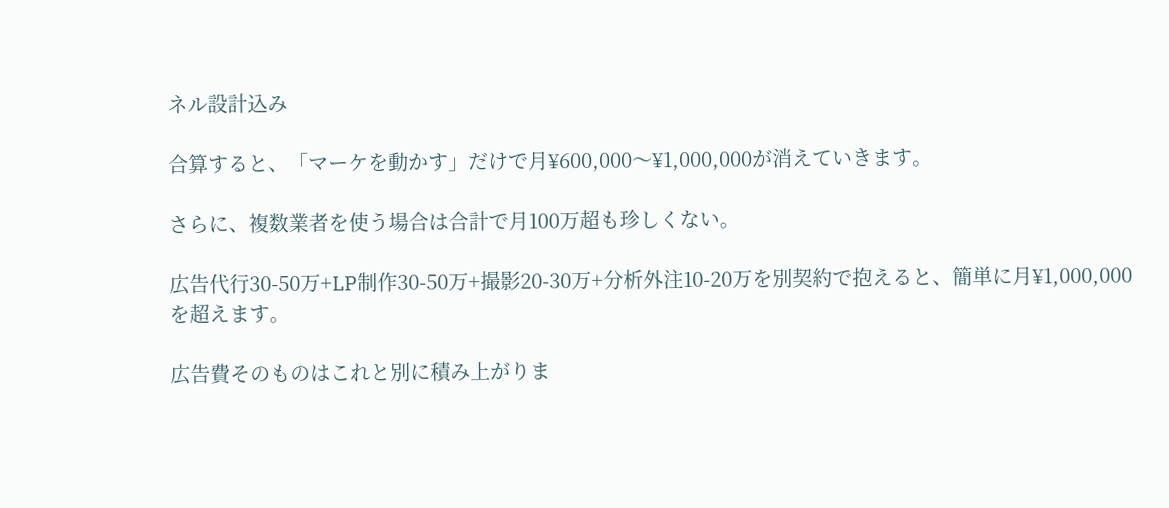ネル設計込み

合算すると、「マーケを動かす」だけで月¥600,000〜¥1,000,000が消えていきます。

さらに、複数業者を使う場合は合計で月100万超も珍しくない。

広告代行30-50万+LP制作30-50万+撮影20-30万+分析外注10-20万を別契約で抱えると、簡単に月¥1,000,000を超えます。

広告費そのものはこれと別に積み上がりま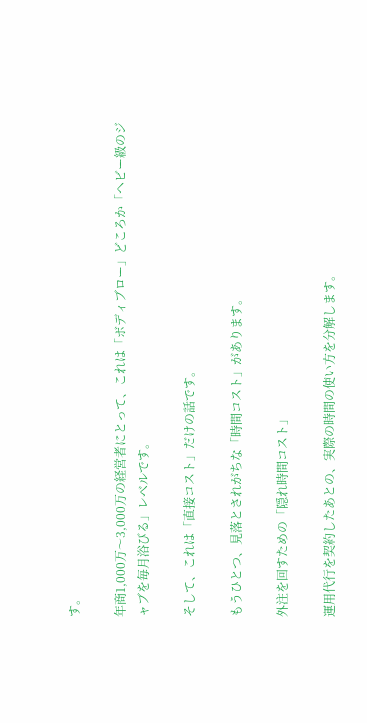す。

年商1,000万〜3,000万の経営者にとって、これは「ボディブロー」どころか「ヘビー級のジャブを毎月浴びる」レベルです。

そして、これは「直接コスト」だけの話です。

もうひとつ、見落とされがちな「時間コスト」があります。

外注を回すための「隠れ時間コスト」

運用代行を契約したあとの、実際の時間の使い方を分解します。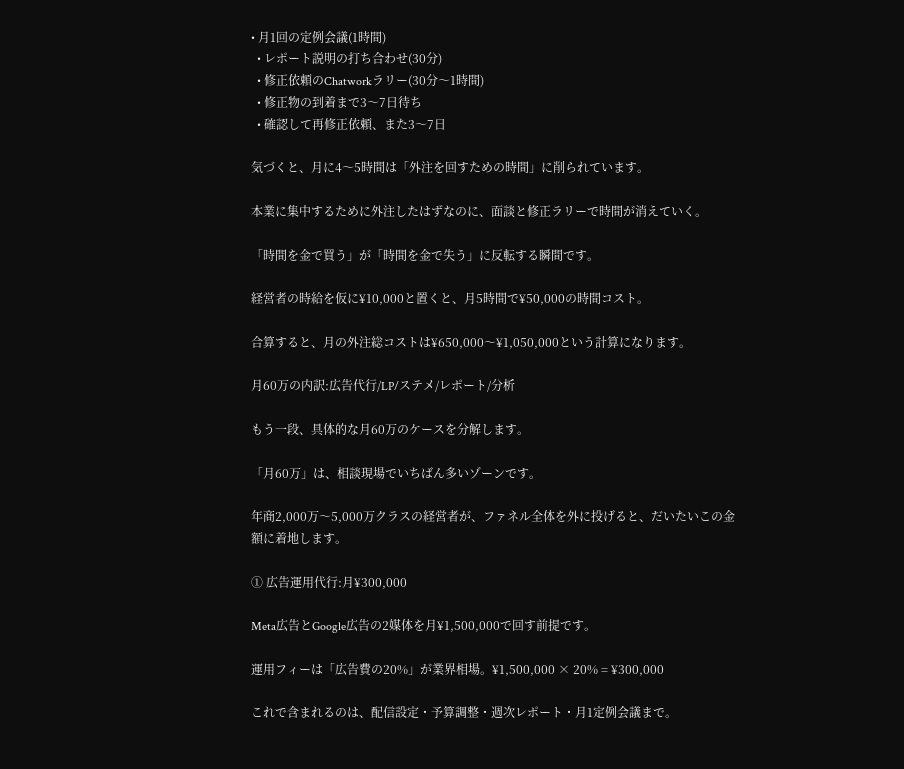• 月1回の定例会議(1時間)
  • レポート説明の打ち合わせ(30分)
  • 修正依頼のChatworkラリー(30分〜1時間)
  • 修正物の到着まで3〜7日待ち
  • 確認して再修正依頼、また3〜7日

気づくと、月に4〜5時間は「外注を回すための時間」に削られています。

本業に集中するために外注したはずなのに、面談と修正ラリーで時間が消えていく。

「時間を金で買う」が「時間を金で失う」に反転する瞬間です。

経営者の時給を仮に¥10,000と置くと、月5時間で¥50,000の時間コスト。

合算すると、月の外注総コストは¥650,000〜¥1,050,000という計算になります。

月60万の内訳:広告代行/LP/ステメ/レポート/分析

もう一段、具体的な月60万のケースを分解します。

「月60万」は、相談現場でいちばん多いゾーンです。

年商2,000万〜5,000万クラスの経営者が、ファネル全体を外に投げると、だいたいこの金額に着地します。

① 広告運用代行:月¥300,000

Meta広告とGoogle広告の2媒体を月¥1,500,000で回す前提です。

運用フィーは「広告費の20%」が業界相場。¥1,500,000 × 20% = ¥300,000

これで含まれるのは、配信設定・予算調整・週次レポート・月1定例会議まで。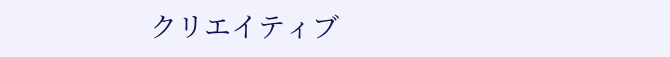クリエイティブ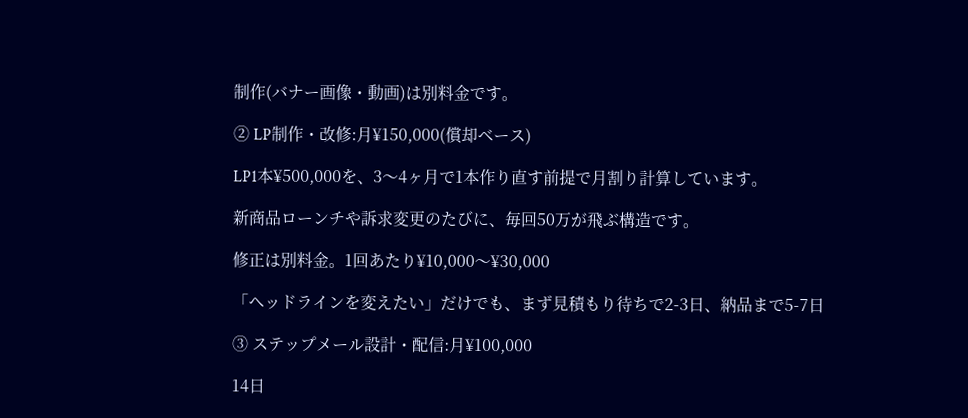制作(バナー画像・動画)は別料金です。

② LP制作・改修:月¥150,000(償却ベース)

LP1本¥500,000を、3〜4ヶ月で1本作り直す前提で月割り計算しています。

新商品ローンチや訴求変更のたびに、毎回50万が飛ぶ構造です。

修正は別料金。1回あたり¥10,000〜¥30,000

「ヘッドラインを変えたい」だけでも、まず見積もり待ちで2-3日、納品まで5-7日

③ ステップメール設計・配信:月¥100,000

14日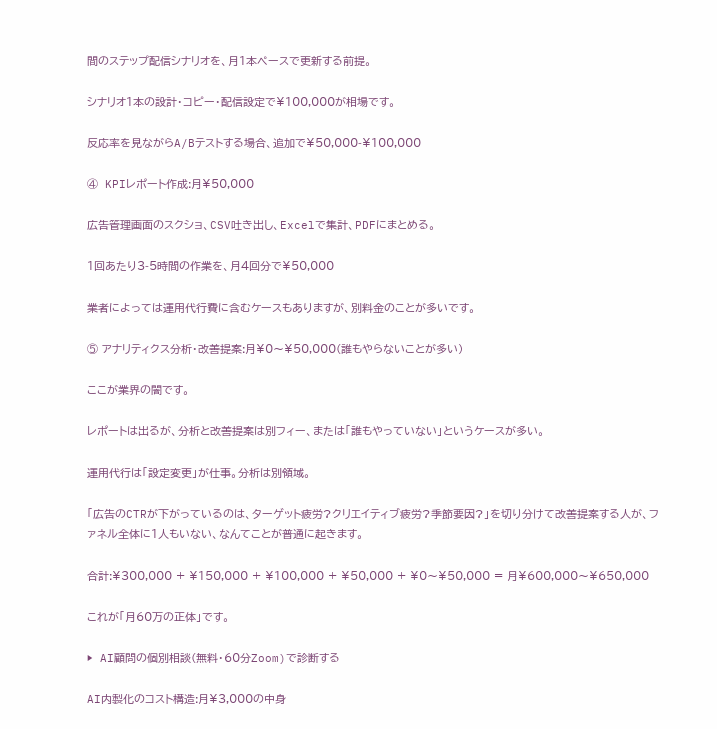間のステップ配信シナリオを、月1本ペースで更新する前提。

シナリオ1本の設計・コピー・配信設定で¥100,000が相場です。

反応率を見ながらA/Bテストする場合、追加で¥50,000-¥100,000

④ KPIレポート作成:月¥50,000

広告管理画面のスクショ、CSV吐き出し、Excelで集計、PDFにまとめる。

1回あたり3-5時間の作業を、月4回分で¥50,000

業者によっては運用代行費に含むケースもありますが、別料金のことが多いです。

⑤ アナリティクス分析・改善提案:月¥0〜¥50,000(誰もやらないことが多い)

ここが業界の闇です。

レポートは出るが、分析と改善提案は別フィー、または「誰もやっていない」というケースが多い。

運用代行は「設定変更」が仕事。分析は別領域。

「広告のCTRが下がっているのは、ターゲット疲労?クリエイティブ疲労?季節要因?」を切り分けて改善提案する人が、ファネル全体に1人もいない、なんてことが普通に起きます。

合計:¥300,000 + ¥150,000 + ¥100,000 + ¥50,000 + ¥0〜¥50,000 = 月¥600,000〜¥650,000

これが「月60万の正体」です。

▶ AI顧問の個別相談(無料・60分Zoom)で診断する

AI内製化のコスト構造:月¥3,000の中身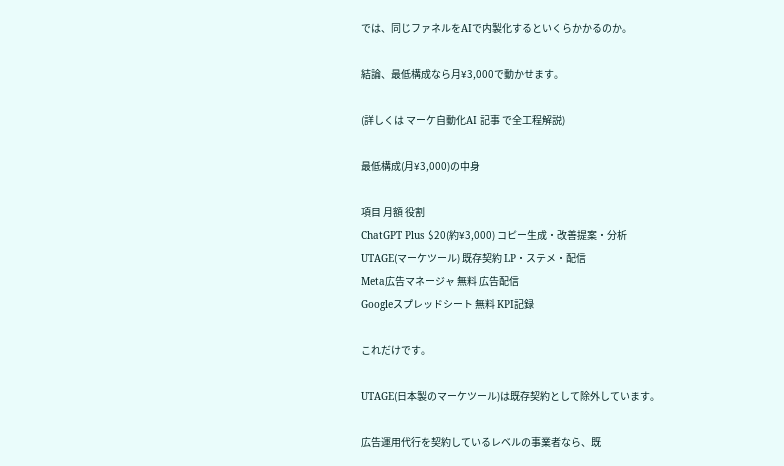では、同じファネルをAIで内製化するといくらかかるのか。

結論、最低構成なら月¥3,000で動かせます。

(詳しくは マーケ自動化AI 記事 で全工程解説)

最低構成(月¥3,000)の中身

項目 月額 役割
ChatGPT Plus $20(約¥3,000) コピー生成・改善提案・分析
UTAGE(マーケツール) 既存契約 LP・ステメ・配信
Meta広告マネージャ 無料 広告配信
Googleスプレッドシート 無料 KPI記録

これだけです。

UTAGE(日本製のマーケツール)は既存契約として除外しています。

広告運用代行を契約しているレベルの事業者なら、既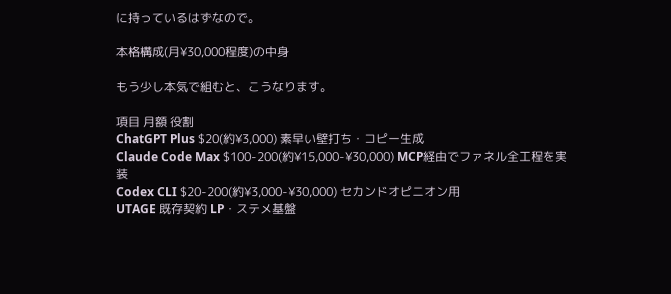に持っているはずなので。

本格構成(月¥30,000程度)の中身

もう少し本気で組むと、こうなります。

項目 月額 役割
ChatGPT Plus $20(約¥3,000) 素早い壁打ち・コピー生成
Claude Code Max $100-200(約¥15,000-¥30,000) MCP経由でファネル全工程を実装
Codex CLI $20-200(約¥3,000-¥30,000) セカンドオピニオン用
UTAGE 既存契約 LP・ステメ基盤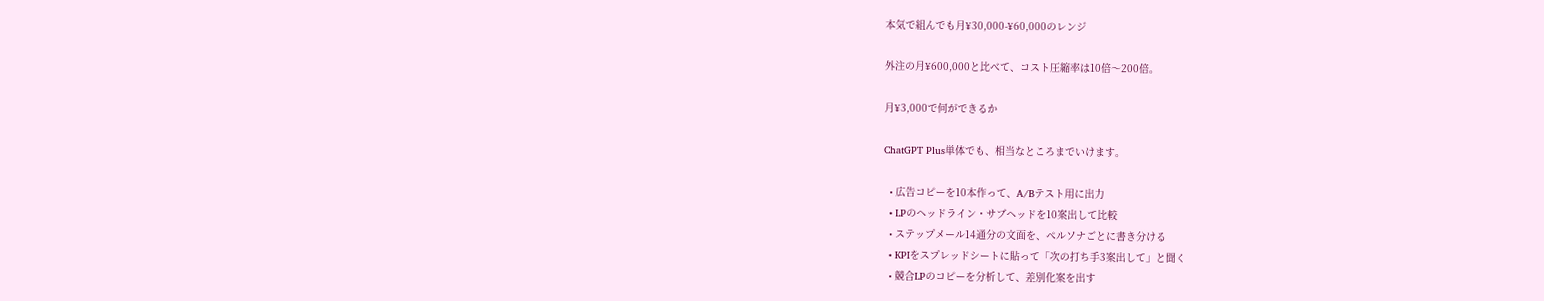本気で組んでも月¥30,000-¥60,000のレンジ

外注の月¥600,000と比べて、コスト圧縮率は10倍〜200倍。

月¥3,000で何ができるか

ChatGPT Plus単体でも、相当なところまでいけます。

  • 広告コピーを10本作って、A/Bテスト用に出力
  • LPのヘッドライン・サブヘッドを10案出して比較
  • ステップメール14通分の文面を、ペルソナごとに書き分ける
  • KPIをスプレッドシートに貼って「次の打ち手3案出して」と聞く
  • 競合LPのコピーを分析して、差別化案を出す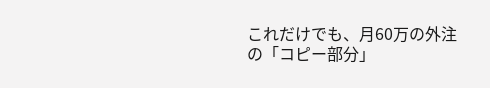これだけでも、月60万の外注の「コピー部分」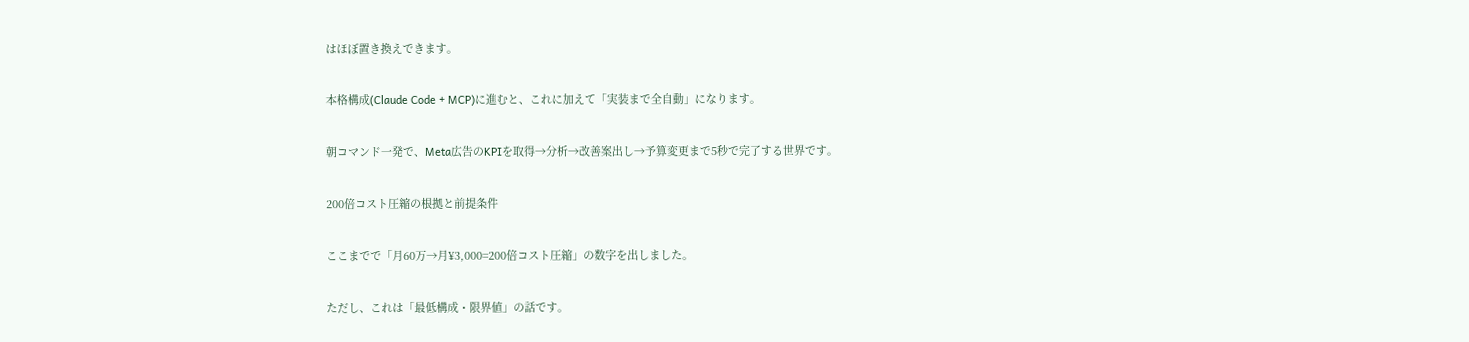はほぼ置き換えできます。

本格構成(Claude Code + MCP)に進むと、これに加えて「実装まで全自動」になります。

朝コマンド一発で、Meta広告のKPIを取得→分析→改善案出し→予算変更まで5秒で完了する世界です。

200倍コスト圧縮の根拠と前提条件

ここまでで「月60万→月¥3,000=200倍コスト圧縮」の数字を出しました。

ただし、これは「最低構成・限界値」の話です。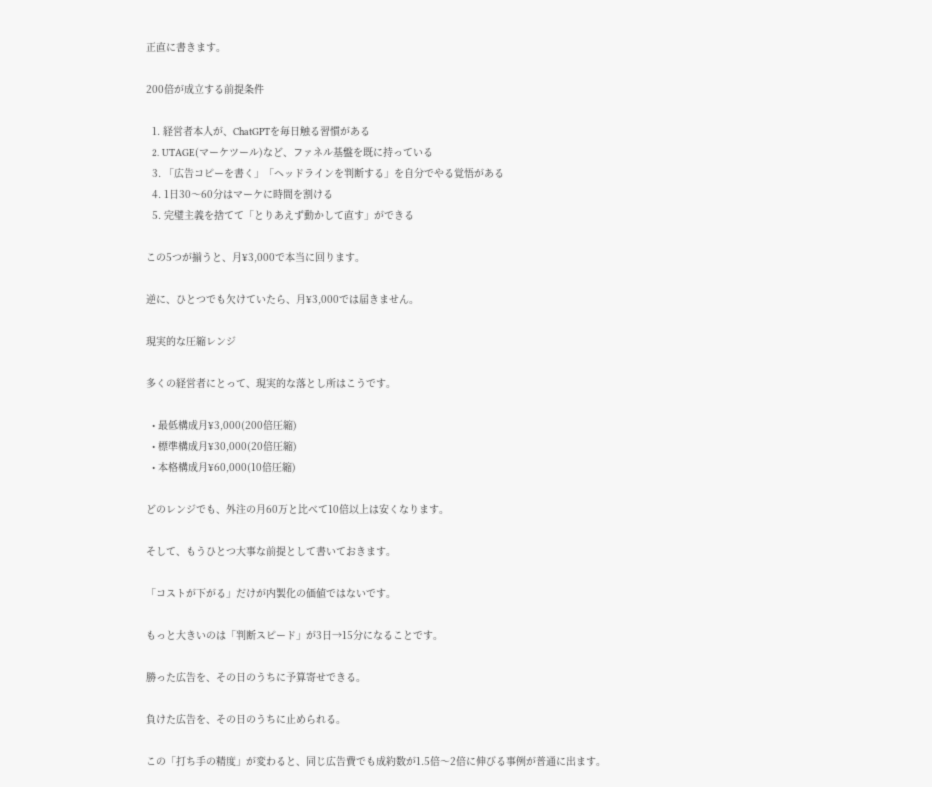正直に書きます。

200倍が成立する前提条件

  1. 経営者本人が、ChatGPTを毎日触る習慣がある
  2. UTAGE(マーケツール)など、ファネル基盤を既に持っている
  3. 「広告コピーを書く」「ヘッドラインを判断する」を自分でやる覚悟がある
  4. 1日30〜60分はマーケに時間を割ける
  5. 完璧主義を捨てて「とりあえず動かして直す」ができる

この5つが揃うと、月¥3,000で本当に回ります。

逆に、ひとつでも欠けていたら、月¥3,000では届きません。

現実的な圧縮レンジ

多くの経営者にとって、現実的な落とし所はこうです。

  • 最低構成月¥3,000(200倍圧縮)
  • 標準構成月¥30,000(20倍圧縮)
  • 本格構成月¥60,000(10倍圧縮)

どのレンジでも、外注の月60万と比べて10倍以上は安くなります。

そして、もうひとつ大事な前提として書いておきます。

「コストが下がる」だけが内製化の価値ではないです。

もっと大きいのは「判断スピード」が3日→15分になることです。

勝った広告を、その日のうちに予算寄せできる。

負けた広告を、その日のうちに止められる。

この「打ち手の精度」が変わると、同じ広告費でも成約数が1.5倍〜2倍に伸びる事例が普通に出ます。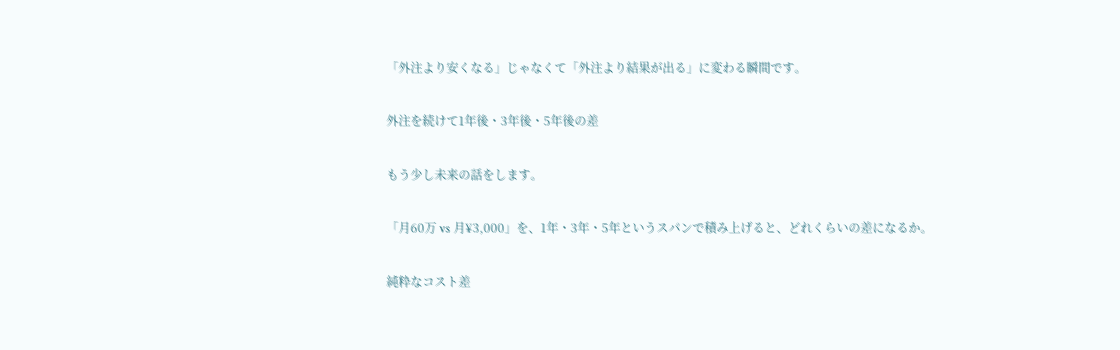「外注より安くなる」じゃなくて「外注より結果が出る」に変わる瞬間です。

外注を続けて1年後・3年後・5年後の差

もう少し未来の話をします。

「月60万 vs 月¥3,000」を、1年・3年・5年というスパンで積み上げると、どれくらいの差になるか。

純粋なコスト差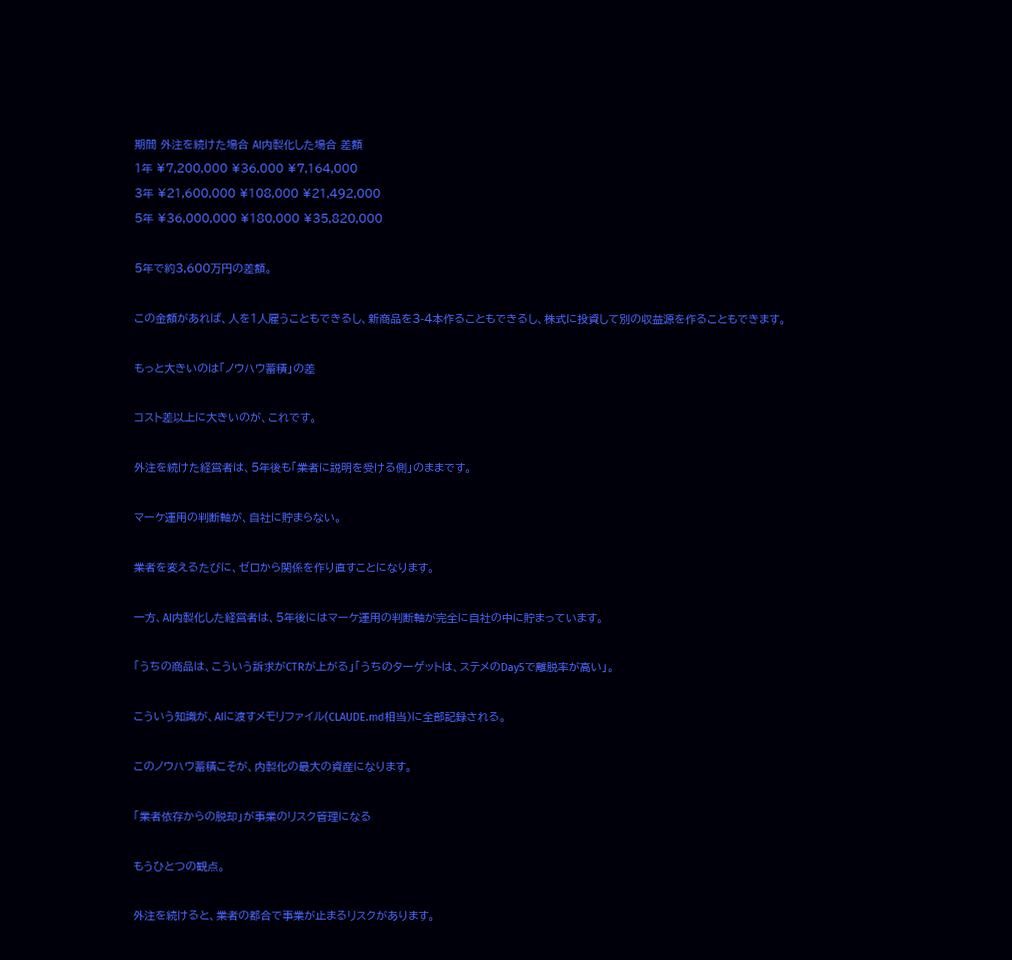期間 外注を続けた場合 AI内製化した場合 差額
1年 ¥7,200,000 ¥36,000 ¥7,164,000
3年 ¥21,600,000 ¥108,000 ¥21,492,000
5年 ¥36,000,000 ¥180,000 ¥35,820,000

5年で約3,600万円の差額。

この金額があれば、人を1人雇うこともできるし、新商品を3-4本作ることもできるし、株式に投資して別の収益源を作ることもできます。

もっと大きいのは「ノウハウ蓄積」の差

コスト差以上に大きいのが、これです。

外注を続けた経営者は、5年後も「業者に説明を受ける側」のままです。

マーケ運用の判断軸が、自社に貯まらない。

業者を変えるたびに、ゼロから関係を作り直すことになります。

一方、AI内製化した経営者は、5年後にはマーケ運用の判断軸が完全に自社の中に貯まっています。

「うちの商品は、こういう訴求がCTRが上がる」「うちのターゲットは、ステメのDay5で離脱率が高い」。

こういう知識が、AIに渡すメモリファイル(CLAUDE.md相当)に全部記録される。

このノウハウ蓄積こそが、内製化の最大の資産になります。

「業者依存からの脱却」が事業のリスク管理になる

もうひとつの観点。

外注を続けると、業者の都合で事業が止まるリスクがあります。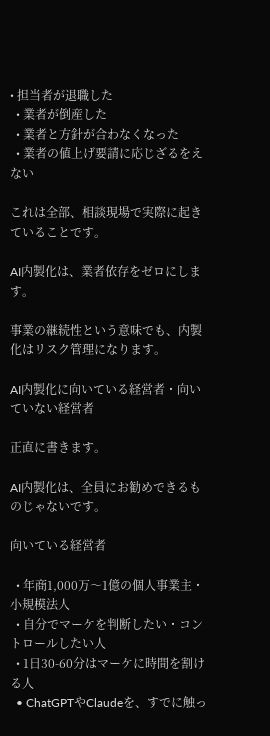• 担当者が退職した
  • 業者が倒産した
  • 業者と方針が合わなくなった
  • 業者の値上げ要請に応じざるをえない

これは全部、相談現場で実際に起きていることです。

AI内製化は、業者依存をゼロにします。

事業の継続性という意味でも、内製化はリスク管理になります。

AI内製化に向いている経営者・向いていない経営者

正直に書きます。

AI内製化は、全員にお勧めできるものじゃないです。

向いている経営者

  • 年商1,000万〜1億の個人事業主・小規模法人
  • 自分でマーケを判断したい・コントロールしたい人
  • 1日30-60分はマーケに時間を割ける人
  • ChatGPTやClaudeを、すでに触っ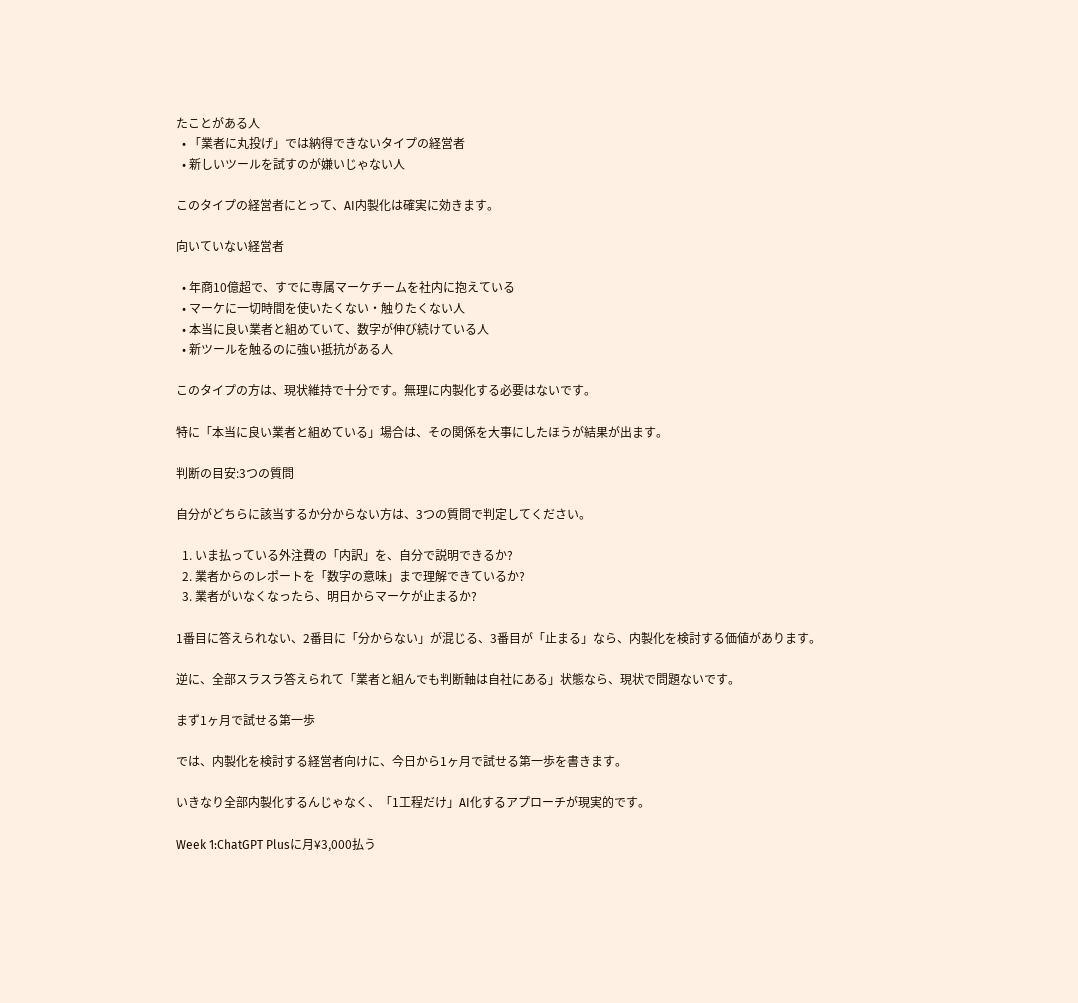たことがある人
  • 「業者に丸投げ」では納得できないタイプの経営者
  • 新しいツールを試すのが嫌いじゃない人

このタイプの経営者にとって、AI内製化は確実に効きます。

向いていない経営者

  • 年商10億超で、すでに専属マーケチームを社内に抱えている
  • マーケに一切時間を使いたくない・触りたくない人
  • 本当に良い業者と組めていて、数字が伸び続けている人
  • 新ツールを触るのに強い抵抗がある人

このタイプの方は、現状維持で十分です。無理に内製化する必要はないです。

特に「本当に良い業者と組めている」場合は、その関係を大事にしたほうが結果が出ます。

判断の目安:3つの質問

自分がどちらに該当するか分からない方は、3つの質問で判定してください。

  1. いま払っている外注費の「内訳」を、自分で説明できるか?
  2. 業者からのレポートを「数字の意味」まで理解できているか?
  3. 業者がいなくなったら、明日からマーケが止まるか?

1番目に答えられない、2番目に「分からない」が混じる、3番目が「止まる」なら、内製化を検討する価値があります。

逆に、全部スラスラ答えられて「業者と組んでも判断軸は自社にある」状態なら、現状で問題ないです。

まず1ヶ月で試せる第一歩

では、内製化を検討する経営者向けに、今日から1ヶ月で試せる第一歩を書きます。

いきなり全部内製化するんじゃなく、「1工程だけ」AI化するアプローチが現実的です。

Week 1:ChatGPT Plusに月¥3,000払う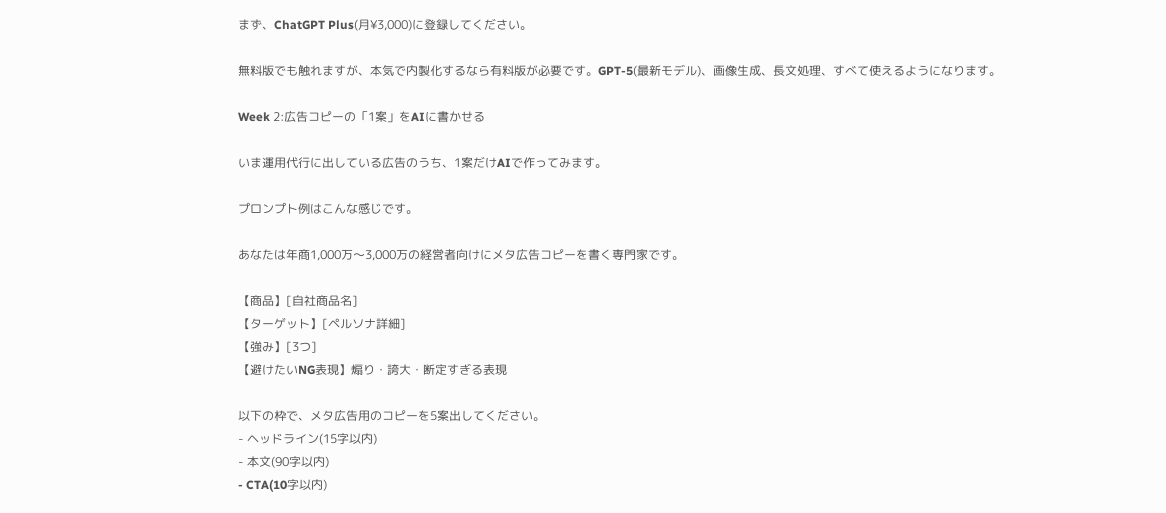まず、ChatGPT Plus(月¥3,000)に登録してください。

無料版でも触れますが、本気で内製化するなら有料版が必要です。GPT-5(最新モデル)、画像生成、長文処理、すべて使えるようになります。

Week 2:広告コピーの「1案」をAIに書かせる

いま運用代行に出している広告のうち、1案だけAIで作ってみます。

プロンプト例はこんな感じです。

あなたは年商1,000万〜3,000万の経営者向けにメタ広告コピーを書く専門家です。

【商品】[自社商品名]
【ターゲット】[ペルソナ詳細]
【強み】[3つ]
【避けたいNG表現】煽り・誇大・断定すぎる表現

以下の枠で、メタ広告用のコピーを5案出してください。
- ヘッドライン(15字以内)
- 本文(90字以内)
- CTA(10字以内)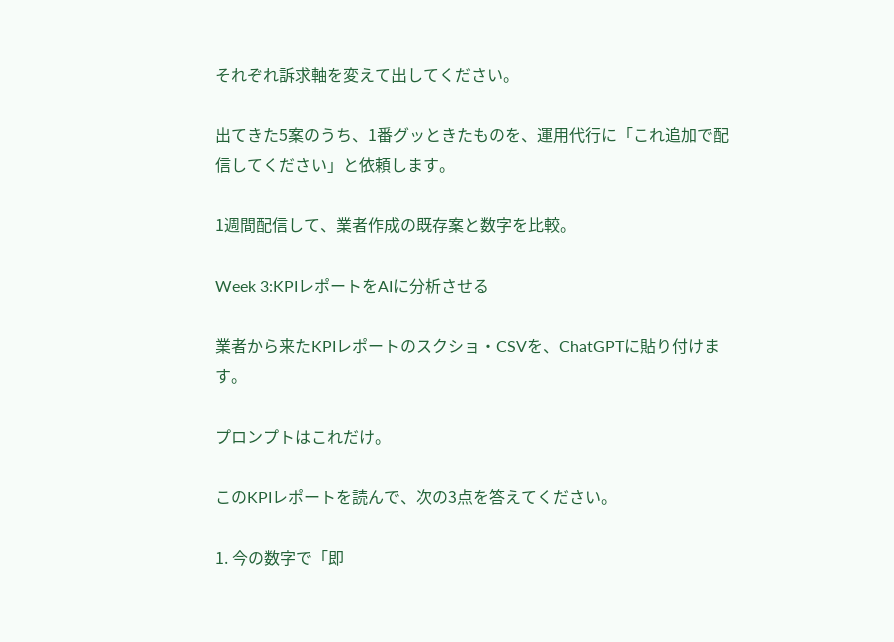それぞれ訴求軸を変えて出してください。

出てきた5案のうち、1番グッときたものを、運用代行に「これ追加で配信してください」と依頼します。

1週間配信して、業者作成の既存案と数字を比較。

Week 3:KPIレポートをAIに分析させる

業者から来たKPIレポートのスクショ・CSVを、ChatGPTに貼り付けます。

プロンプトはこれだけ。

このKPIレポートを読んで、次の3点を答えてください。

1. 今の数字で「即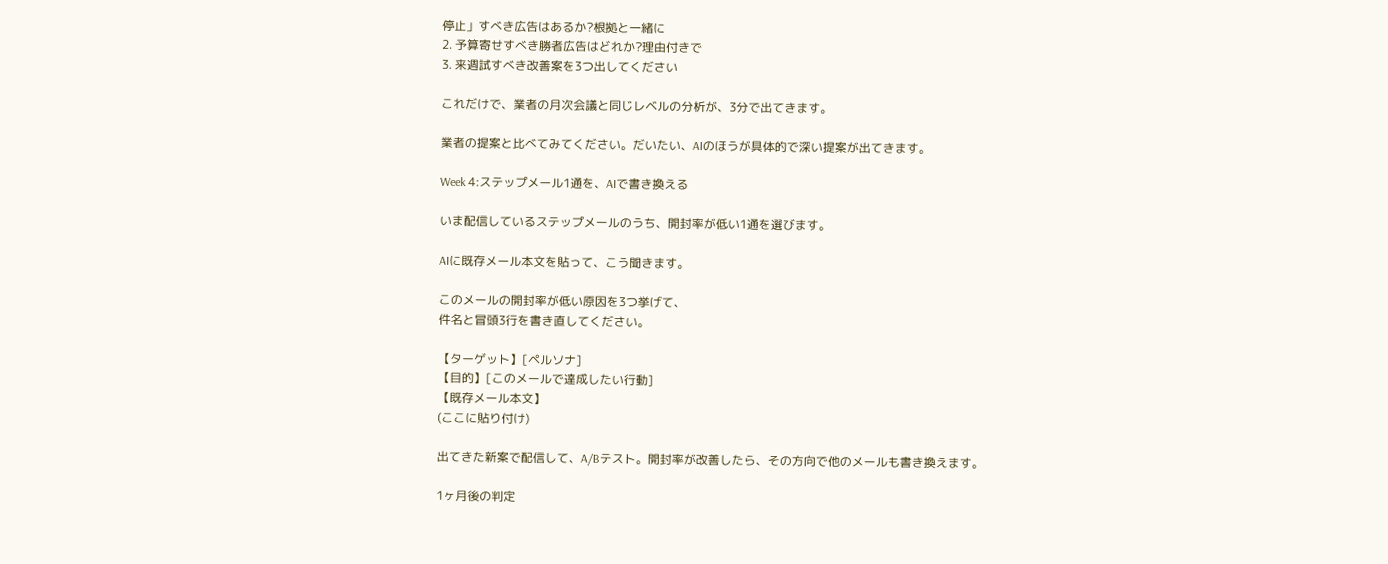停止」すべき広告はあるか?根拠と一緒に
2. 予算寄せすべき勝者広告はどれか?理由付きで
3. 来週試すべき改善案を3つ出してください

これだけで、業者の月次会議と同じレベルの分析が、3分で出てきます。

業者の提案と比べてみてください。だいたい、AIのほうが具体的で深い提案が出てきます。

Week 4:ステップメール1通を、AIで書き換える

いま配信しているステップメールのうち、開封率が低い1通を選びます。

AIに既存メール本文を貼って、こう聞きます。

このメールの開封率が低い原因を3つ挙げて、
件名と冒頭3行を書き直してください。

【ターゲット】[ペルソナ]
【目的】[このメールで達成したい行動]
【既存メール本文】
(ここに貼り付け)

出てきた新案で配信して、A/Bテスト。開封率が改善したら、その方向で他のメールも書き換えます。

1ヶ月後の判定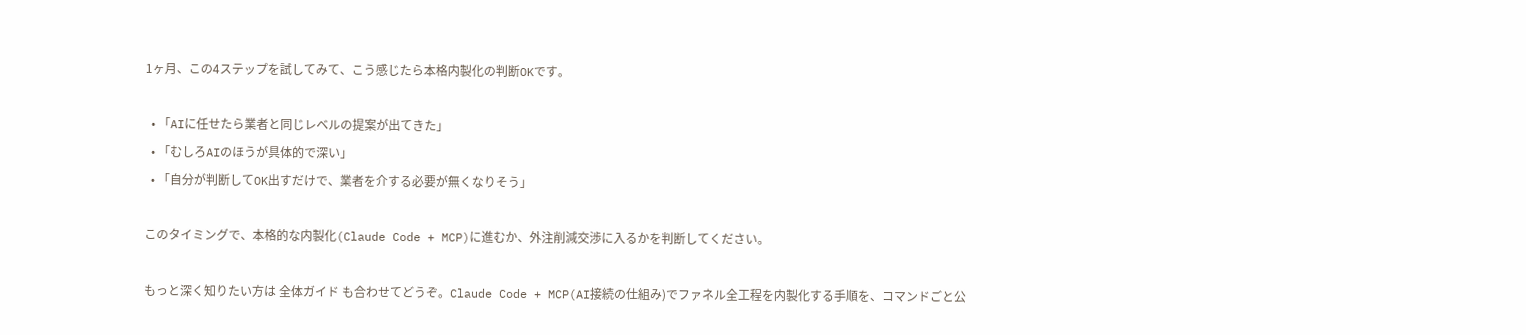1ヶ月、この4ステップを試してみて、こう感じたら本格内製化の判断OKです。

  • 「AIに任せたら業者と同じレベルの提案が出てきた」
  • 「むしろAIのほうが具体的で深い」
  • 「自分が判断してOK出すだけで、業者を介する必要が無くなりそう」

このタイミングで、本格的な内製化(Claude Code + MCP)に進むか、外注削減交渉に入るかを判断してください。

もっと深く知りたい方は 全体ガイド も合わせてどうぞ。Claude Code + MCP(AI接続の仕組み)でファネル全工程を内製化する手順を、コマンドごと公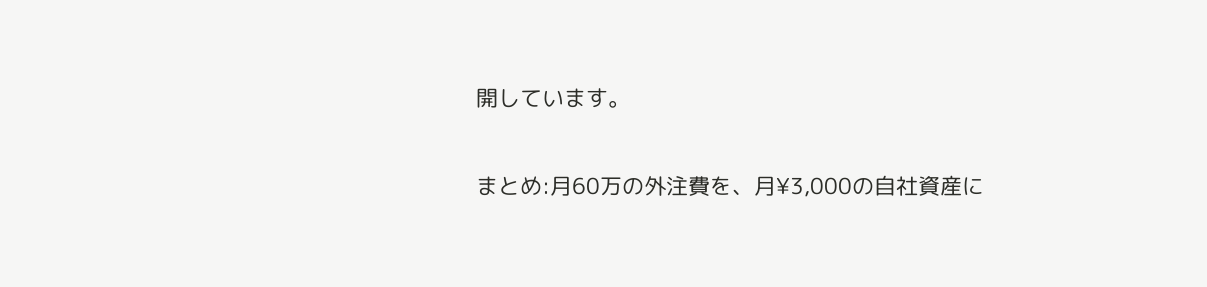開しています。

まとめ:月60万の外注費を、月¥3,000の自社資産に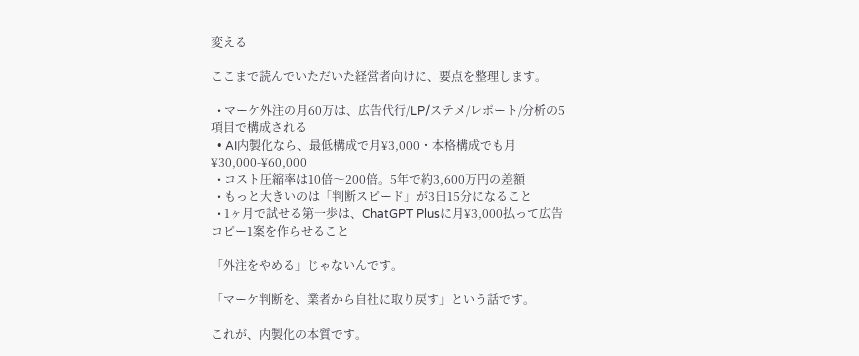変える

ここまで読んでいただいた経営者向けに、要点を整理します。

  • マーケ外注の月60万は、広告代行/LP/ステメ/レポート/分析の5項目で構成される
  • AI内製化なら、最低構成で月¥3,000・本格構成でも月¥30,000-¥60,000
  • コスト圧縮率は10倍〜200倍。5年で約3,600万円の差額
  • もっと大きいのは「判断スピード」が3日15分になること
  • 1ヶ月で試せる第一歩は、ChatGPT Plusに月¥3,000払って広告コピー1案を作らせること

「外注をやめる」じゃないんです。

「マーケ判断を、業者から自社に取り戻す」という話です。

これが、内製化の本質です。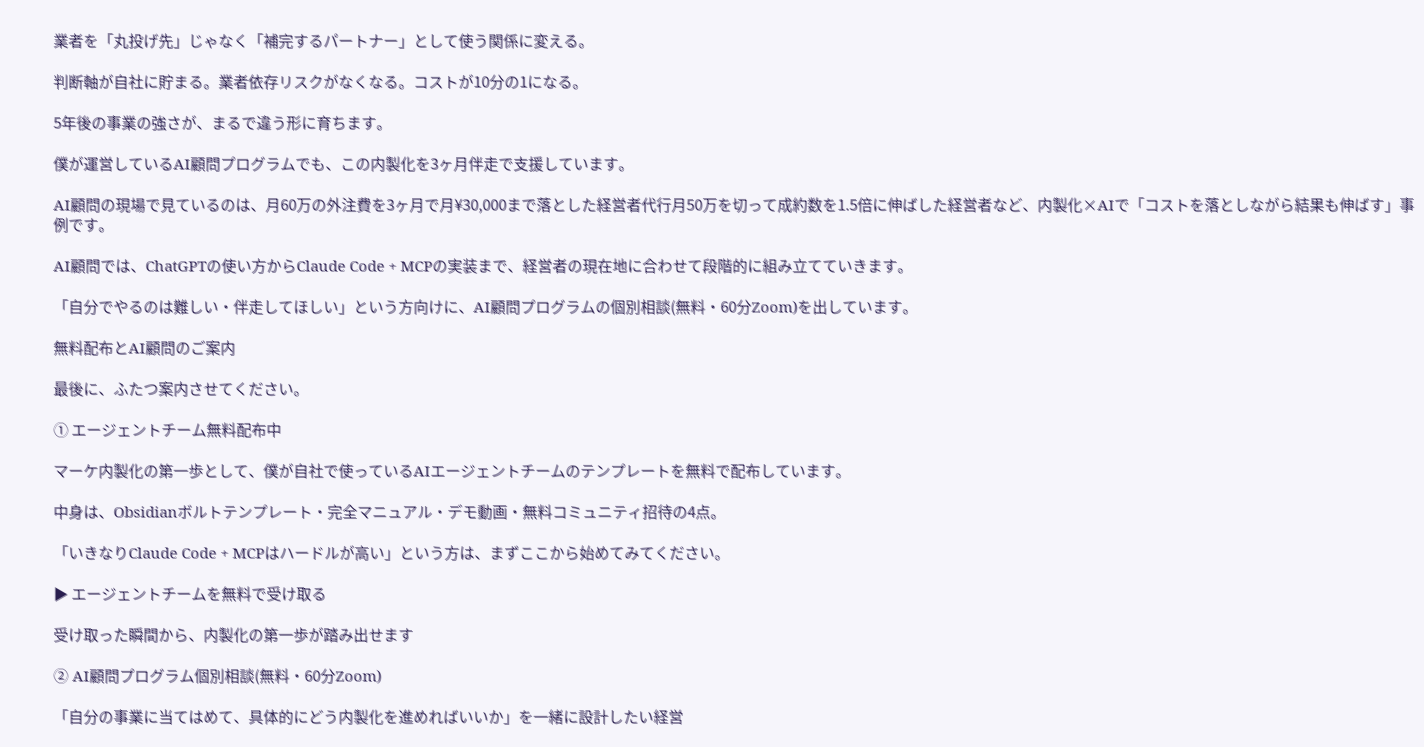業者を「丸投げ先」じゃなく「補完するパートナー」として使う関係に変える。

判断軸が自社に貯まる。業者依存リスクがなくなる。コストが10分の1になる。

5年後の事業の強さが、まるで違う形に育ちます。

僕が運営しているAI顧問プログラムでも、この内製化を3ヶ月伴走で支援しています。

AI顧問の現場で見ているのは、月60万の外注費を3ヶ月で月¥30,000まで落とした経営者代行月50万を切って成約数を1.5倍に伸ばした経営者など、内製化×AIで「コストを落としながら結果も伸ばす」事例です。

AI顧問では、ChatGPTの使い方からClaude Code + MCPの実装まで、経営者の現在地に合わせて段階的に組み立てていきます。

「自分でやるのは難しい・伴走してほしい」という方向けに、AI顧問プログラムの個別相談(無料・60分Zoom)を出しています。

無料配布とAI顧問のご案内

最後に、ふたつ案内させてください。

① エージェントチーム無料配布中

マーケ内製化の第一歩として、僕が自社で使っているAIエージェントチームのテンプレートを無料で配布しています。

中身は、Obsidianボルトテンプレート・完全マニュアル・デモ動画・無料コミュニティ招待の4点。

「いきなりClaude Code + MCPはハードルが高い」という方は、まずここから始めてみてください。

▶ エージェントチームを無料で受け取る

受け取った瞬間から、内製化の第一歩が踏み出せます

② AI顧問プログラム個別相談(無料・60分Zoom)

「自分の事業に当てはめて、具体的にどう内製化を進めればいいか」を一緒に設計したい経営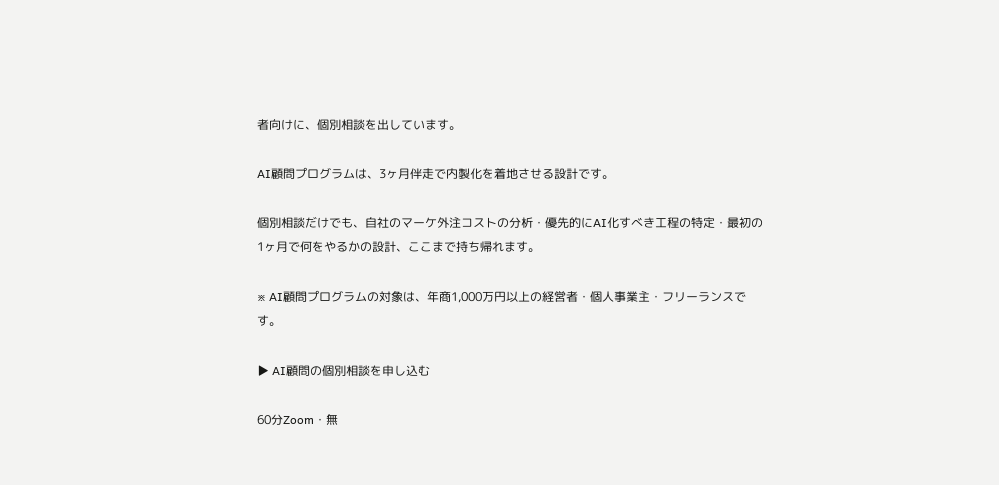者向けに、個別相談を出しています。

AI顧問プログラムは、3ヶ月伴走で内製化を着地させる設計です。

個別相談だけでも、自社のマーケ外注コストの分析・優先的にAI化すべき工程の特定・最初の1ヶ月で何をやるかの設計、ここまで持ち帰れます。

※ AI顧問プログラムの対象は、年商1,000万円以上の経営者・個人事業主・フリーランスです。

▶ AI顧問の個別相談を申し込む

60分Zoom・無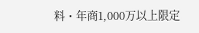料・年商1,000万以上限定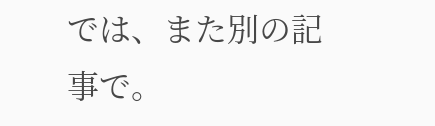では、また別の記事で。